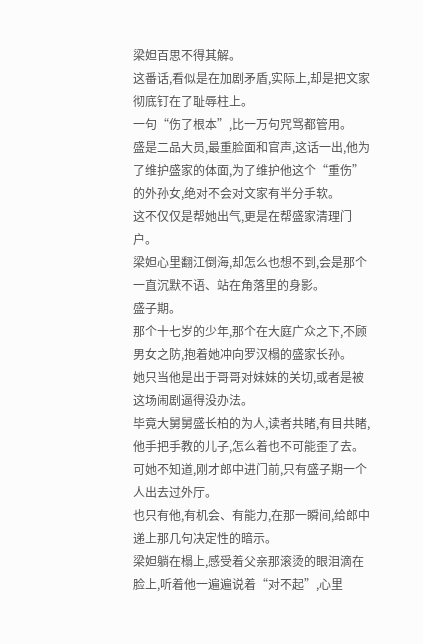梁妲百思不得其解。
这番话,看似是在加剧矛盾,实际上,却是把文家彻底钉在了耻辱柱上。
一句“伤了根本”,比一万句咒骂都管用。
盛是二品大员,最重脸面和官声,这话一出,他为了维护盛家的体面,为了维护他这个“重伤”的外孙女,绝对不会对文家有半分手软。
这不仅仅是帮她出气,更是在帮盛家清理门户。
梁妲心里翻江倒海,却怎么也想不到,会是那个一直沉默不语、站在角落里的身影。
盛子期。
那个十七岁的少年,那个在大庭广众之下,不顾男女之防,抱着她冲向罗汉榻的盛家长孙。
她只当他是出于哥哥对妹妹的关切,或者是被这场闹剧逼得没办法。
毕竟大舅舅盛长柏的为人,读者共睹,有目共睹,他手把手教的儿子,怎么着也不可能歪了去。
可她不知道,刚才郎中进门前,只有盛子期一个人出去过外厅。
也只有他,有机会、有能力,在那一瞬间,给郎中递上那几句决定性的暗示。
梁妲躺在榻上,感受着父亲那滚烫的眼泪滴在脸上,听着他一遍遍说着“对不起”,心里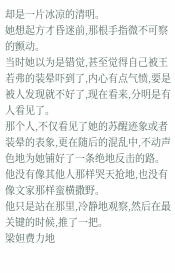却是一片冰凉的清明。
她想起方才昏迷前,那根手指微不可察的颤动。
当时她以为是错觉,甚至觉得自己被王若弗的装晕吓到了,内心有点气愤,要是被人发现就不好了,现在看来,分明是有人看见了。
那个人,不仅看见了她的苏醒迹象或者装晕的表象,更在随后的混乱中,不动声色地为她铺好了一条绝地反击的路。
他没有像其他人那样哭天抢地,也没有像文家那样蛮横撒野。
他只是站在那里,冷静地观察,然后在最关键的时候,推了一把。
梁妲费力地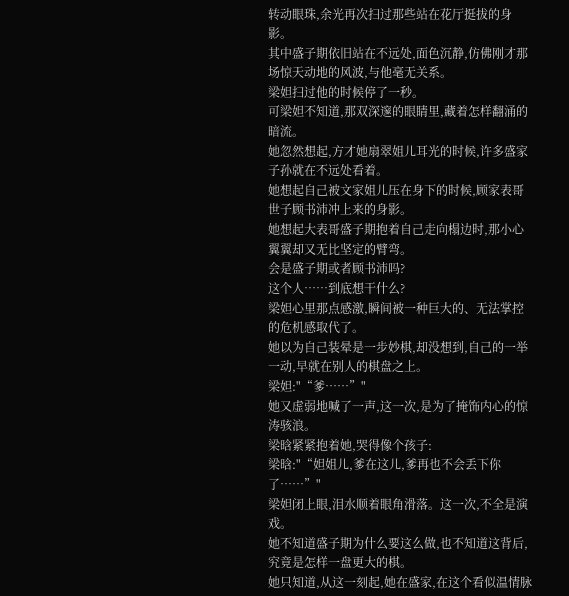转动眼珠,余光再次扫过那些站在花厅挺拔的身影。
其中盛子期依旧站在不远处,面色沉静,仿佛刚才那场惊天动地的风波,与他毫无关系。
梁妲扫过他的时候停了一秒。
可梁妲不知道,那双深邃的眼睛里,藏着怎样翻涌的暗流。
她忽然想起,方才她扇翠姐儿耳光的时候,许多盛家子孙就在不远处看着。
她想起自己被文家姐儿压在身下的时候,顾家表哥世子顾书沛冲上来的身影。
她想起大表哥盛子期抱着自己走向榻边时,那小心翼翼却又无比坚定的臂弯。
会是盛子期或者顾书沛吗?
这个人……到底想干什么?
梁妲心里那点感激,瞬间被一种巨大的、无法掌控的危机感取代了。
她以为自己装晕是一步妙棋,却没想到,自己的一举一动,早就在别人的棋盘之上。
梁妲:"“爹……”"
她又虚弱地喊了一声,这一次,是为了掩饰内心的惊涛骇浪。
梁晗紧紧抱着她,哭得像个孩子:
梁晗:"“妲姐儿,爹在这儿,爹再也不会丢下你了……”"
梁妲闭上眼,泪水顺着眼角滑落。这一次,不全是演戏。
她不知道盛子期为什么要这么做,也不知道这背后,究竟是怎样一盘更大的棋。
她只知道,从这一刻起,她在盛家,在这个看似温情脉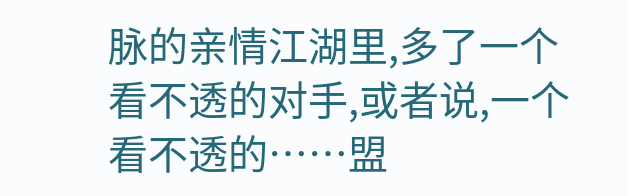脉的亲情江湖里,多了一个看不透的对手,或者说,一个看不透的……盟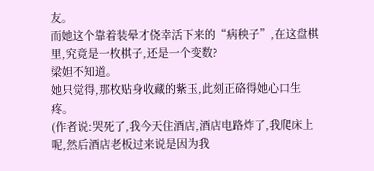友。
而她这个靠着装晕才侥幸活下来的“病秧子”,在这盘棋里,究竟是一枚棋子,还是一个变数?
梁妲不知道。
她只觉得,那枚贴身收藏的紫玉,此刻正硌得她心口生疼。
(作者说:哭死了,我今天住酒店,酒店电路炸了,我爬床上呢,然后酒店老板过来说是因为我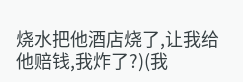烧水把他酒店烧了,让我给他赔钱,我炸了?)(我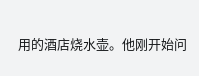用的酒店烧水壶。他刚开始问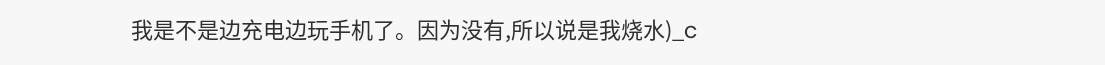我是不是边充电边玩手机了。因为没有,所以说是我烧水)_c